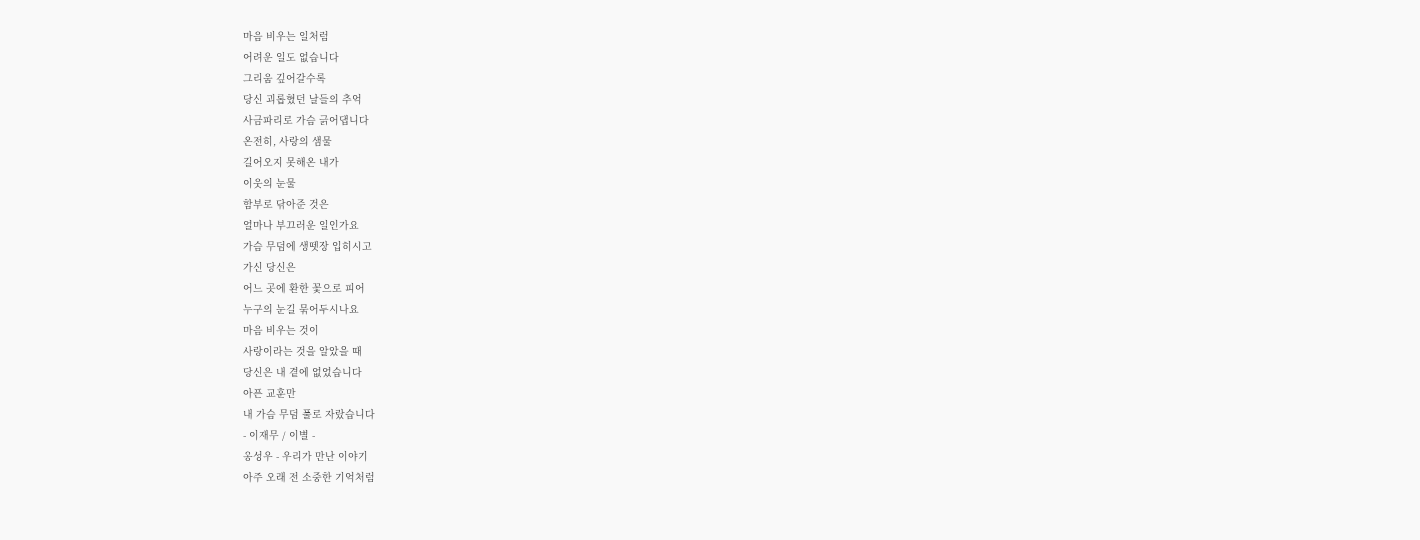마음 비우는 일처럼
어려운 일도 없습니다
그리움 깊어갈수록
당신 괴롭혔던 날들의 추억
사금파리로 가슴 긁어댑니다
온전히, 사랑의 샘물
길어오지 못해온 내가
이웃의 눈물
함부로 닦아준 것은
얼마나 부끄러운 일인가요
가슴 무덤에 생뗏장 입히시고
가신 당신은
어느 곳에 환한 꽃으로 피어
누구의 눈길 묶어두시나요
마음 비우는 것이
사랑이라는 것을 알았을 때
당신은 내 곁에 없었습니다
아픈 교훈만
내 가슴 무덤 풀로 자랐습니다
- 이재무 / 이별 -
옹성우 - 우리가 만난 이야기
아주 오래 전 소중한 기억처럼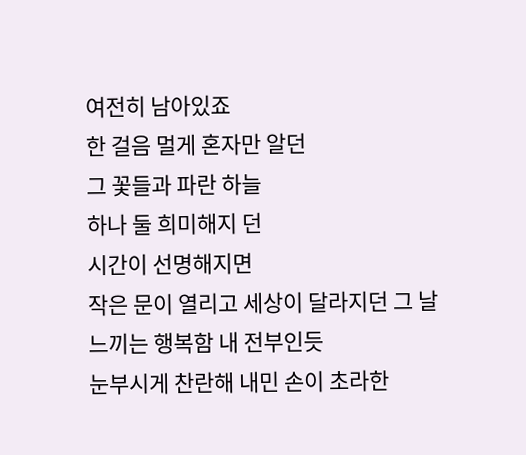여전히 남아있죠
한 걸음 멀게 혼자만 알던
그 꽃들과 파란 하늘
하나 둘 희미해지 던
시간이 선명해지면
작은 문이 열리고 세상이 달라지던 그 날
느끼는 행복함 내 전부인듯
눈부시게 찬란해 내민 손이 초라한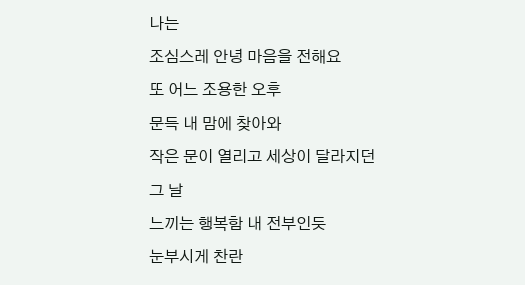나는
조심스레 안녕 마음을 전해요
또 어느 조용한 오후
문득 내 맘에 찾아와
작은 문이 열리고 세상이 달라지던 그 날
느끼는 행복함 내 전부인듯
눈부시게 찬란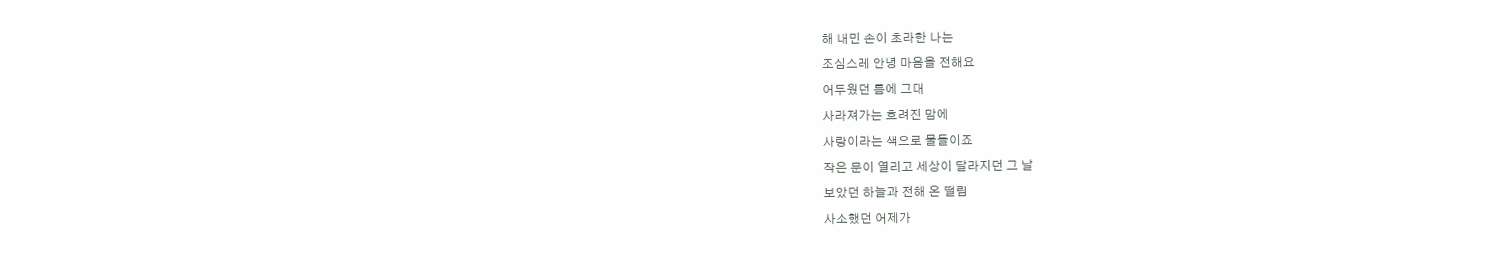해 내민 손이 초라한 나는
조심스레 안녕 마음을 전해요
어두웠던 틈에 그대
사라져가는 흐려진 맘에
사랑이라는 색으로 물들이죠
작은 문이 열리고 세상이 달라지던 그 날
보았던 하늘과 전해 온 떨림
사소했던 어제가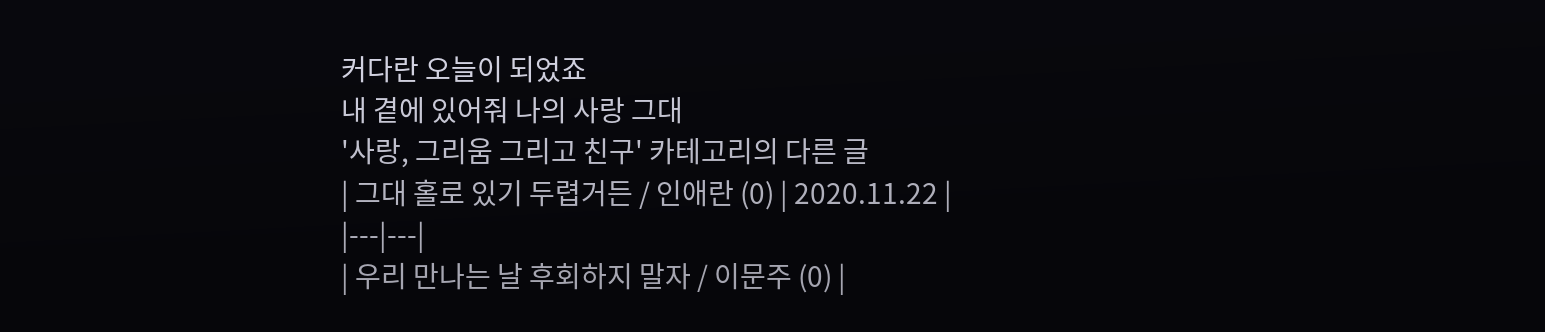커다란 오늘이 되었죠
내 곁에 있어줘 나의 사랑 그대
'사랑, 그리움 그리고 친구' 카테고리의 다른 글
| 그대 홀로 있기 두렵거든 / 인애란 (0) | 2020.11.22 |
|---|---|
| 우리 만나는 날 후회하지 말자 / 이문주 (0) |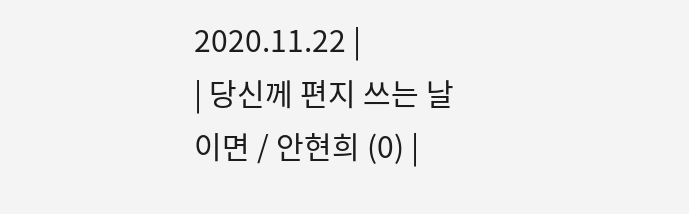2020.11.22 |
| 당신께 편지 쓰는 날이면 / 안현희 (0) |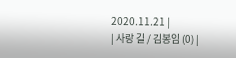2020.11.21 |
| 사랑 길 / 김봉임 (0) |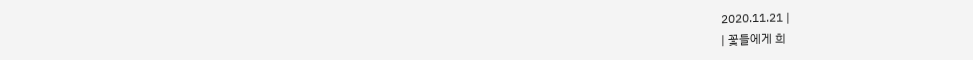2020.11.21 |
| 꽃들에게 희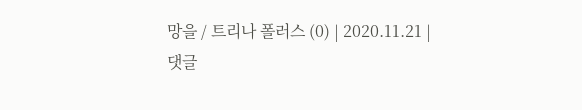망을 / 트리나 폴러스 (0) | 2020.11.21 |
댓글